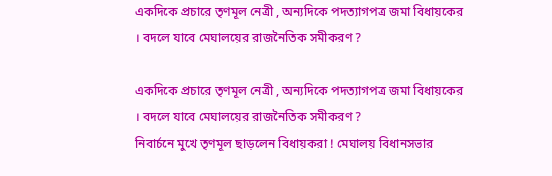একদিকে প্রচারে তৃণমূল নেত্রী , অন্যদিকে পদত্যাগপত্র জমা বিধায়কের । বদলে যাবে মেঘালয়ের রাজনৈতিক সমীকরণ ?

একদিকে প্রচারে তৃণমূল নেত্রী , অন্যদিকে পদত্যাগপত্র জমা বিধায়কের । বদলে যাবে মেঘালয়ের রাজনৈতিক সমীকরণ ?
নিবার্চনে মুখে তৃণমূল ছাড়লেন বিধায়করা ! মেঘালয় বিধানসভার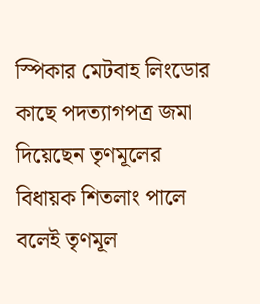স্পিকার মেটবাহ লিংডোর কাছে পদত্যাগপত্র জমা দিয়েছেন তৃণমূলের বিধায়ক শিতলাং পালে বলেই তৃণমূল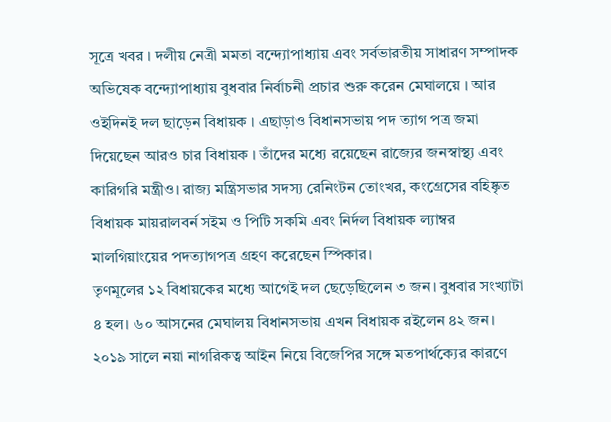সূত্রে খবর । দলীয় নেত্রী মমতা বন্দ্যোপাধ্যায় এবং সর্বভারতীয় সাধারণ সম্পাদক অভিষেক বন্দ্যোপাধ্যায় বুধবার নির্বাচনী প্রচার শুরু করেন মেঘালয়ে । আর ওইদিনই দল ছাড়েন বিধায়ক । এছাড়াও বিধানসভায় পদ ত্যাগ পত্র জমা দিয়েছেন আরও চার বিধায়ক । তাঁদের মধ্যে রয়েছেন রাজ্যের জনস্বাস্থ্য এবং কারিগরি মন্ত্রীও। রাজ্য মন্ত্রিসভার সদস্য রেনিংটন তোংখর, কংগ্রেসের বহিষ্কৃত বিধায়ক মায়রালবর্ন সইম ও পিটি সকমি এবং নির্দল বিধায়ক ল্যাম্বর মালগিয়াংয়ের পদত্যাগপত্র গ্রহণ করেছেন স্পিকার।
তৃণমূলের ১২ বিধায়কের মধ্যে আগেই দল ছেড়েছিলেন ৩ জন। বুধবার সংখ্যাটা ৪ হল। ৬০ আসনের মেঘালয় বিধানসভায় এখন বিধায়ক রইলেন ৪২ জন।
২০১৯ সালে নয়া নাগরিকত্ব আইন নিয়ে বিজেপির সঙ্গে মতপার্থক্যের কারণে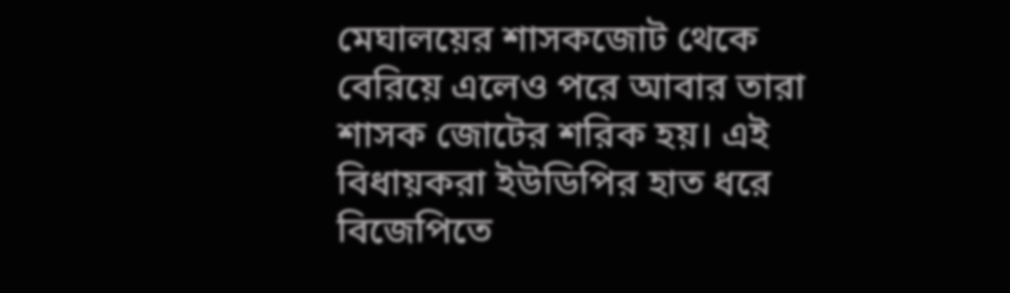মেঘালয়ের শাসকজোট থেকে বেরিয়ে এলেও পরে আবার তারা শাসক জোটের শরিক হয়। এই বিধায়করা ইউডিপির হাত ধরে বিজেপিতে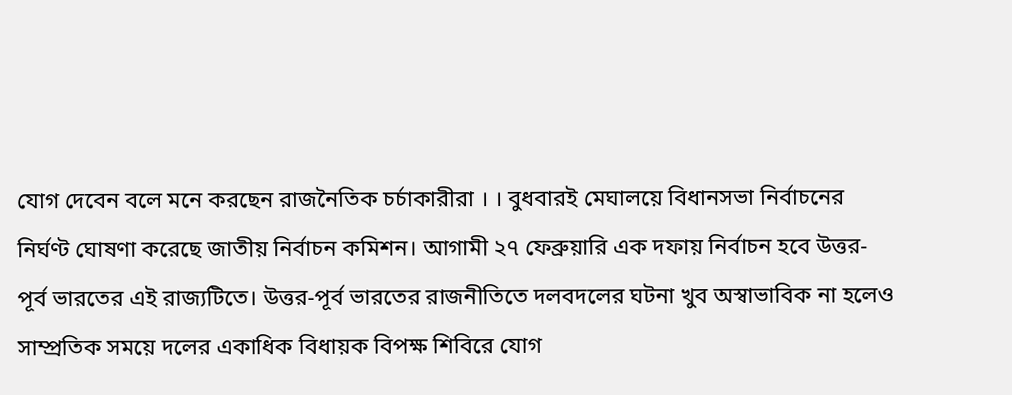যোগ দেবেন বলে মনে করছেন রাজনৈতিক চর্চাকারীরা । । বুধবারই মেঘালয়ে বিধানসভা নির্বাচনের নির্ঘণ্ট ঘোষণা করেছে জাতীয় নির্বাচন কমিশন। আগামী ২৭ ফেব্রুয়ারি এক দফায় নির্বাচন হবে উত্তর-পূর্ব ভারতের এই রাজ্যটিতে। উত্তর-পূর্ব ভারতের রাজনীতিতে দলবদলের ঘটনা খুব অস্বাভাবিক না হলেও সাম্প্রতিক সময়ে দলের একাধিক বিধায়ক বিপক্ষ শিবিরে যোগ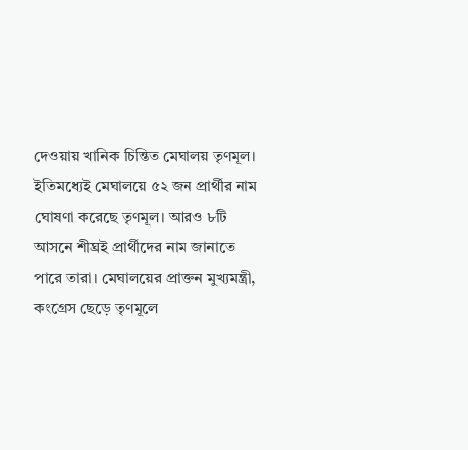দেওয়ায় খানিক চিন্তিত মেঘালয় তৃণমূল। ইতিমধ্যেই মেঘালয়ে ৫২ জন প্রার্থীর নাম ঘোষণা করেছে তৃণমূল। আরও ৮টি আসনে শীঘ্রই প্রার্থীদের নাম জানাতে পারে তারা। মেঘালয়ের প্রাক্তন মুখ্যমন্ত্রী, কংগ্রেস ছেড়ে তৃণমূলে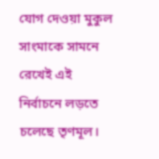যোগ দেওয়া মুকুল সাংমাকে সামনে রেখেই এই নির্বাচনে লড়তে চলেছে তৃণমূল।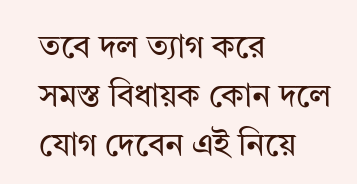তবে দল ত্যাগ করে সমস্ত বিধায়ক কোন দলে যোগ দেবেন এই নিয়ে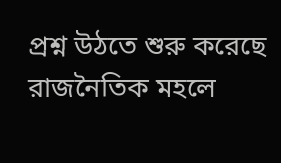প্রশ্ন উঠতে শুরু করেছে রাজনৈতিক মহলে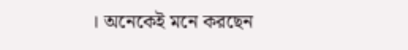। অনেকেই মনে করছেন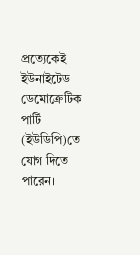প্রত্যেকেই ইউনাইটেড ডেমোক্রেটিক পার্টি (ইউডিপি)তে যোগ দিতে পারেন।